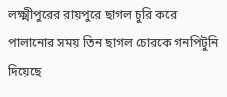লক্ষ্মীপুরের রায়পুরে ছাগল চুরি করে পালানোর সময় তিন ছাগল চোরকে গনপিটুনি দিয়েছে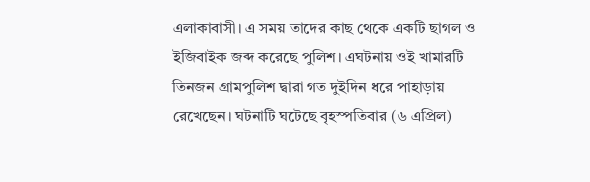এলাকাবাসী। এ সময় তাদের কাছ থেকে একটি ছাগল ও ইজিবাইক জব্দ করেছে পুলিশ। এঘটনায় ওই খামারটি তিনজন গ্রামপুলিশ দ্বারা গত দুইদিন ধরে পাহাড়ায় রেখেছেন। ঘটনাটি ঘটেছে বৃহস্পতিবার (৬ এপ্রিল)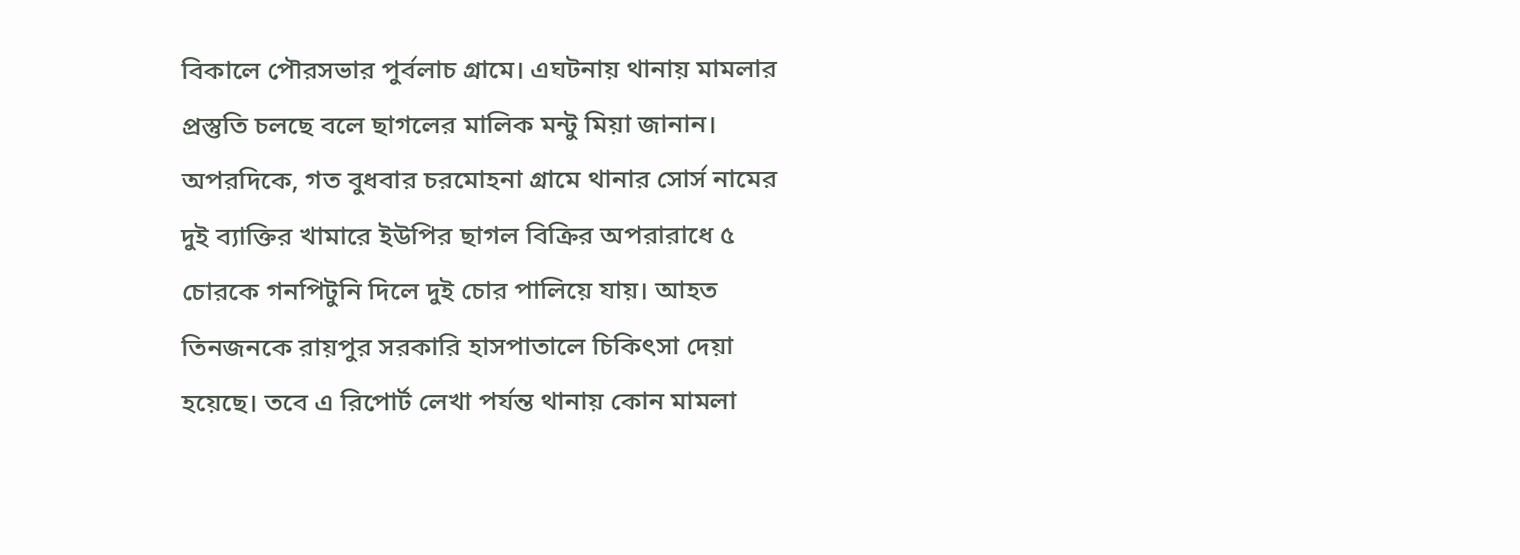বিকালে পৌরসভার পুর্বলাচ গ্রামে। এঘটনায় থানায় মামলার প্রস্তুতি চলছে বলে ছাগলের মালিক মন্টু মিয়া জানান।
অপরদিকে, গত বুধবার চরমোহনা গ্রামে থানার সোর্স নামের দুই ব্যাক্তির খামারে ইউপির ছাগল বিক্রির অপরারাধে ৫ চোরকে গনপিটুনি দিলে দুই চোর পালিয়ে যায়। আহত তিনজনকে রায়পুর সরকারি হাসপাতালে চিকিৎসা দেয়া হয়েছে। তবে এ রিপোর্ট লেখা পর্যন্ত থানায় কোন মামলা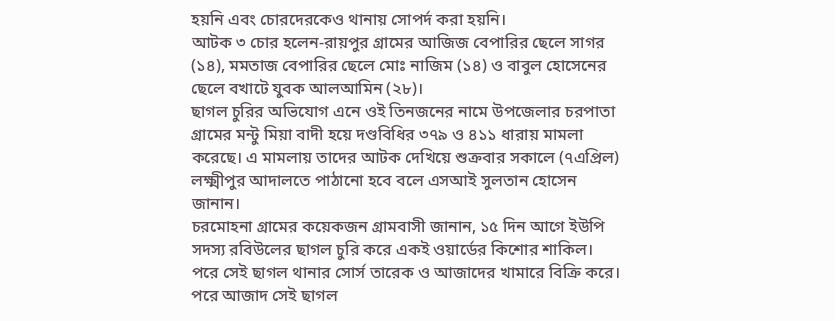হয়নি এবং চোরদেরকেও থানায় সোপর্দ করা হয়নি।
আটক ৩ চোর হলেন-রায়পুর গ্রামের আজিজ বেপারির ছেলে সাগর (১৪), মমতাজ বেপারির ছেলে মোঃ নাজিম (১৪) ও বাবুল হোসেনের ছেলে বখাটে যুবক আলআমিন (২৮)।
ছাগল চুরির অভিযোগ এনে ওই তিনজনের নামে উপজেলার চরপাতা গ্রামের মন্টু মিয়া বাদী হয়ে দণ্ডবিধির ৩৭৯ ও ৪১১ ধারায় মামলা করেছে। এ মামলায় তাদের আটক দেখিয়ে শুক্রবার সকালে (৭এপ্রিল) লক্ষ্মীপুর আদালতে পাঠানো হবে বলে এসআই সুলতান হোসেন জানান।
চরমোহনা গ্রামের কয়েকজন গ্রামবাসী জানান, ১৫ দিন আগে ইউপি সদস্য রবিউলের ছাগল চুরি করে একই ওয়ার্ডের কিশোর শাকিল। পরে সেই ছাগল থানার সোর্স তারেক ও আজাদের খামারে বিক্রি করে। পরে আজাদ সেই ছাগল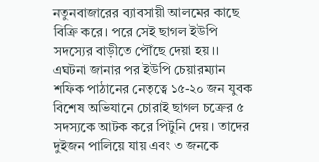নতুনবাজারের ব্যাবসায়ী আলমের কাছে বিক্রি করে। পরে সেই ছাগল ইউপি সদস্যের বাড়ীতে পৌঁছে দেয়া হয়।। এঘটনা জানার পর ইউপি চেয়ারম্যান শফিক পাঠানের নেতৃত্বে ১৫-২০ জন যুবক বিশেষ অভিযানে চোরাই ছাগল চক্রের ৫ সদস্যকে আটক করে পিটুনি দেয়। তাদের দুইজন পালিয়ে যায় এবং ৩ জনকে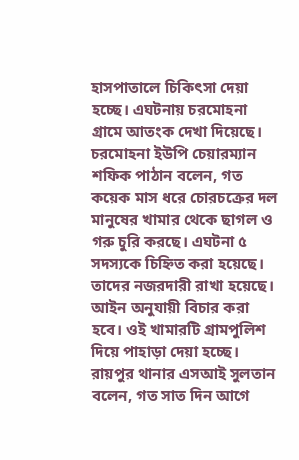হাসপাতালে চিকিৎসা দেয়া হচ্ছে। এঘটনায় চরমোহনা গ্রামে আতংক দেখা দিয়েছে।
চরমোহনা ইউপি চেয়ারম্যান শফিক পাঠান বলেন, গত কয়েক মাস ধরে চোরচক্রের দল মানুষের খামার থেকে ছাগল ও গরু চুরি করছে। এঘটনা ৫ সদস্যকে চিহ্নিত করা হয়েছে। তাদের নজরদারী রাখা হয়েছে। আইন অনুযায়ী বিচার করা হবে। ওই খামারটি গ্রামপুলিশ দিয়ে পাহাড়া দেয়া হচ্ছে।
রায়পুর থানার এসআই সুলতান বলেন, গত সাত দিন আগে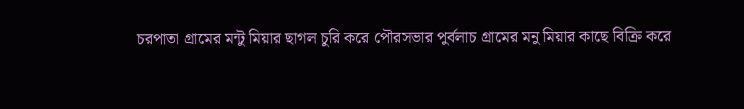চরপাতা গ্রামের মন্টু মিয়ার ছাগল চুরি করে পৌরসভার পুর্বলাচ গ্রামের মনু মিয়ার কাছে বিক্রি করে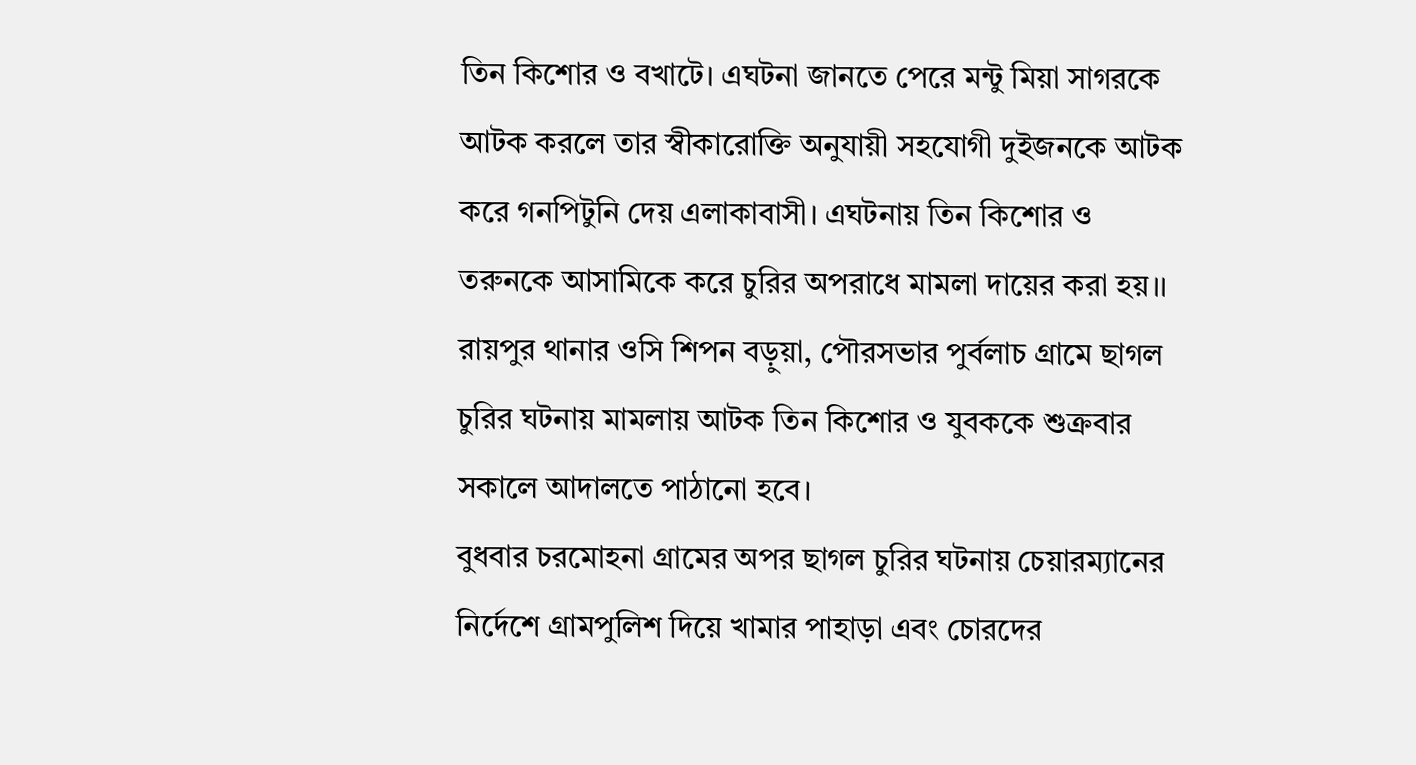তিন কিশোর ও বখাটে। এঘটনা জানতে পেরে মন্টু মিয়া সাগরকে আটক করলে তার স্বীকারোক্তি অনুযায়ী সহযোগী দুইজনকে আটক করে গনপিটুনি দেয় এলাকাবাসী। এঘটনায় তিন কিশোর ও তরুনকে আসামিকে করে চুরির অপরাধে মামলা দায়ের করা হয়।।
রায়পুর থানার ওসি শিপন বড়ুয়া, পৌরসভার পুর্বলাচ গ্রামে ছাগল চুরির ঘটনায় মামলায় আটক তিন কিশোর ও যুবককে শুক্রবার সকালে আদালতে পাঠানো হবে।
বুধবার চরমোহনা গ্রামের অপর ছাগল চুরির ঘটনায় চেয়ারম্যানের নির্দেশে গ্রামপুলিশ দিয়ে খামার পাহাড়া এবং চোরদের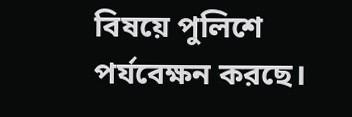বিষয়ে পুলিশে পর্যবেক্ষন করছে।